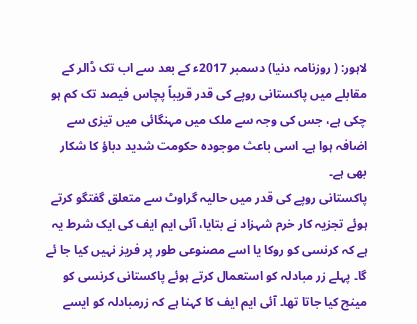لاہور: ( روزنامہ دنیا) دسمبر 2017ء کے بعد سے اب تک ڈالر کے مقابلے میں پاکستانی روپے کی قدر قریباً پچاس فیصد تک کم ہو چکی ہے، جس کی وجہ سے ملک میں مہنگائی میں تیزی سے اضافہ ہوا ہے۔ اسی باعث موجودہ حکومت شدید دباؤ کا شکار بھی ہے۔
پاکستانی روپے کی قدر میں حالیہ گراوٹ سے متعلق گفتگو کرتے ہوئے تجزیہ کار خرم شہزاد نے بتایا، آئی ایم ایف کی ایک شرط یہ ہے کہ کرنسی کو روکا یا اسے مصنوعی طور پر فریز نہیں کیا جا ئے گا۔ پہلے زر مبادلہ کو استعمال کرتے ہوئے پاکستانی کرنسی کو مینج کیا جاتا تھا۔ آئی ایم ایف کا کہنا ہے کہ زرمبادلہ کو ایسے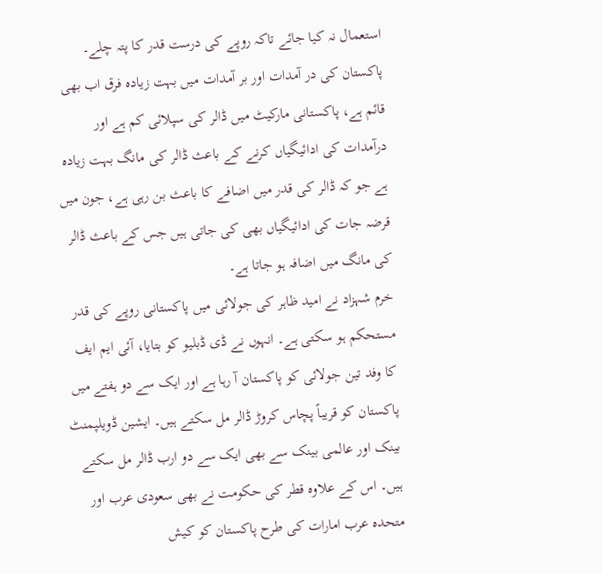استعمال نہ کیا جائے تاکہ روپے کی درست قدر کا پتہ چلے۔
پاکستان کی در آمدات اور بر آمدات میں بہت زیادہ فرق اب بھی قائم ہے، پاکستانی مارکیٹ میں ڈالر کی سپلائی کم ہے اور درآمدات کی ادائیگیاں کرنے کے باعث ڈالر کی مانگ بہت زیادہ ہے جو کہ ڈالر کی قدر میں اضافے کا باعث بن رہی ہے، جون میں قرضہ جات کی ادائیگیاں بھی کی جاتی ہیں جس کے باعث ڈالر کی مانگ میں اضافہ ہو جاتا ہے۔
خرم شہزاد نے امید ظاہر کی جولائی میں پاکستانی روپے کی قدر مستحکم ہو سکتی ہے۔ انہوں نے ڈی ڈبلیو کو بتایا، آئی ایم ایف کا وفد تین جولائی کو پاکستان آ رہا ہے اور ایک سے دو ہفتے میں پاکستان کو قریباً پچاس کروڑ ڈالر مل سکتے ہیں۔ ایشین ڈویلپمنٹ بینک اور عالمی بینک سے بھی ایک سے دو ارب ڈالر مل سکتے ہیں۔ اس کے علاوہ قطر کی حکومت نے بھی سعودی عرب اور متحدہ عرب امارات کی طرح پاکستان کو کیش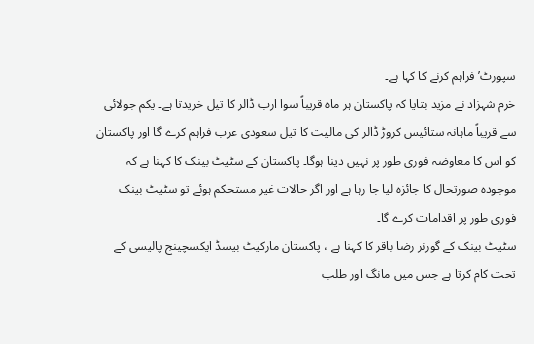سپورٹ’ فراہم کرنے کا کہا ہے۔
خرم شہزاد نے مزید بتایا کہ پاکستان ہر ماہ قریباً سوا ارب ڈالر کا تیل خریدتا ہے۔ یکم جولائی سے قریباً ماہانہ ستائیس کروڑ ڈالر کی مالیت کا تیل سعودی عرب فراہم کرے گا اور پاکستان کو اس کا معاوضہ فوری طور پر نہیں دینا ہوگا۔ پاکستان کے سٹیٹ بینک کا کہنا ہے کہ موجودہ صورتحال کا جائزہ لیا جا رہا ہے اور اگر حالات غیر مستحکم ہوئے تو سٹیٹ بینک فوری طور پر اقدامات کرے گا۔
سٹیٹ بینک کے گورنر رضا باقر کا کہنا ہے ، پاکستان مارکیٹ بیسڈ ایکسچینج پالیسی کے تحت کام کرتا ہے جس میں مانگ اور طلب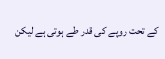کے تحت روپے کی قدر طے ہوتی ہے لیکن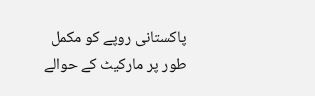پاکستانی روپے کو مکمل طور پر مارکیٹ کے حوالے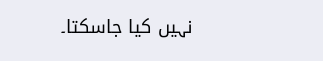نہیں کیا جاسکتا۔